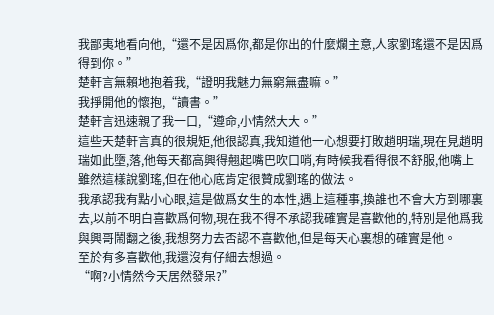我鄙夷地看向他,“還不是因爲你,都是你出的什麼爛主意,人家劉瑤還不是因爲得到你。”
楚軒言無賴地抱着我,“證明我魅力無窮無盡嘛。”
我掙開他的懷抱,“讀書。”
楚軒言迅速親了我一口,“遵命,小情然大大。”
這些天楚軒言真的很規矩,他很認真,我知道他一心想要打敗趙明瑞,現在見趙明瑞如此墮,落,他每天都高興得翹起嘴巴吹口哨,有時候我看得很不舒服,他嘴上雖然這樣說劉瑤,但在他心底肯定很贊成劉瑤的做法。
我承認我有點小心眼,這是做爲女生的本性,遇上這種事,換誰也不會大方到哪裏去,以前不明白喜歡爲何物,現在我不得不承認我確實是喜歡他的,特別是他爲我與興哥鬧翻之後,我想努力去否認不喜歡他,但是每天心裏想的確實是他。
至於有多喜歡他,我還沒有仔細去想過。
“啊?小情然今天居然發呆?”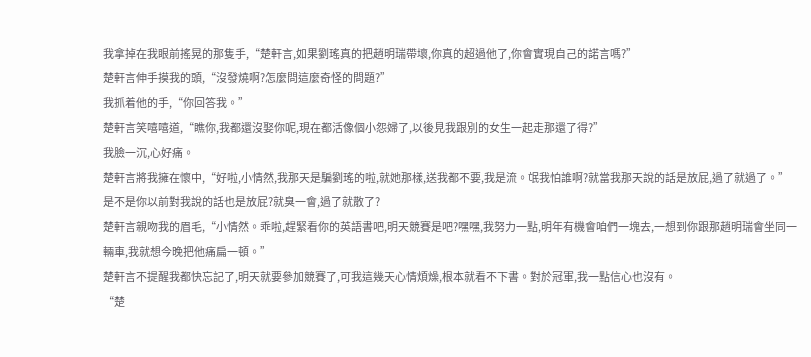我拿掉在我眼前搖晃的那隻手,“楚軒言,如果劉瑤真的把趙明瑞帶壞,你真的超過他了,你會實現自己的諾言嗎?”
楚軒言伸手摸我的頭,“沒發燒啊?怎麼問這麼奇怪的問題?”
我抓着他的手,“你回答我。”
楚軒言笑嘻嘻道,“瞧你,我都還沒娶你呢,現在都活像個小怨婦了,以後見我跟別的女生一起走那還了得?”
我臉一沉,心好痛。
楚軒言將我擁在懷中,“好啦,小情然,我那天是騙劉瑤的啦,就她那樣,送我都不要,我是流。氓我怕誰啊?就當我那天說的話是放屁,過了就過了。”
是不是你以前對我說的話也是放屁?就臭一會,過了就散了?
楚軒言親吻我的眉毛,“小情然。乖啦,趕緊看你的英語書吧,明天競賽是吧?嘿嘿,我努力一點,明年有機會咱們一塊去,一想到你跟那趙明瑞會坐同一輛車,我就想今晚把他痛扁一頓。”
楚軒言不提醒我都快忘記了,明天就要參加競賽了,可我這幾天心情煩燥,根本就看不下書。對於冠軍,我一點信心也沒有。
“楚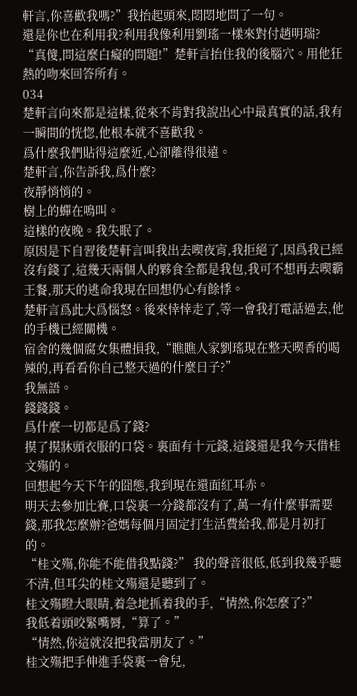軒言,你喜歡我嗎?”我抬起頭來,悶悶地問了一句。
還是你也在利用我?利用我像利用劉瑤一樣來對付趙明瑞?
“真傻,問這麼白癡的問題!”楚軒言抬住我的後腦穴。用他狂熱的吻來回答所有。
034
楚軒言向來都是這樣,從來不肯對我說出心中最真實的話,我有一瞬間的恍惚,他根本就不喜歡我。
爲什麼我們貼得這麼近,心卻離得很遠。
楚軒言,你告訴我,爲什麼?
夜靜悄悄的。
樹上的蟬在鳴叫。
這樣的夜晚。我失眠了。
原因是下自習後楚軒言叫我出去喫夜宵,我拒絕了,因爲我已經沒有錢了,這幾天兩個人的夥食全都是我包,我可不想再去喫霸王餐,那天的逃命我現在回想仍心有餘悸。
楚軒言爲此大爲惱怒。後來悻悻走了,等一會我打電話過去,他的手機已經關機。
宿舍的幾個腐女集體損我,“瞧瞧人家劉瑤現在整天喫香的喝辣的,再看看你自己整天過的什麼日子?”
我無語。
錢錢錢。
爲什麼一切都是爲了錢?
摸了摸牀頭衣服的口袋。裏面有十元錢,這錢還是我今天借桂文殤的。
回想起今天下午的囧態,我到現在還面紅耳赤。
明天去參加比賽,口袋裏一分錢都沒有了,萬一有什麼事需要錢,那我怎麼辦?爸媽每個月固定打生活費給我,都是月初打的。
“桂文殤,你能不能借我點錢?” 我的聲音很低,低到我幾乎聽不清,但耳尖的桂文殤還是聽到了。
桂文殤瞪大眼睛,着急地抓着我的手,“情然,你怎麼了?”
我低着頭咬緊嘴脣,“算了。”
“情然,你這就沒把我當朋友了。”
桂文殤把手伸進手袋裏一會兒,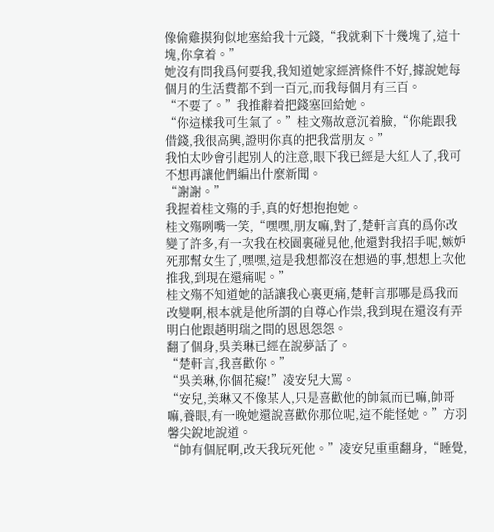像偷雞摸狗似地塞給我十元錢,“我就剩下十幾塊了,這十塊,你拿着。”
她沒有問我爲何要我,我知道她家經濟條件不好,據說她每個月的生活費都不到一百元,而我每個月有三百。
“不要了。”我推辭着把錢塞回給她。
“你這樣我可生氣了。”桂文殤故意沉着臉,“你能跟我借錢,我很高興,證明你真的把我當朋友。”
我怕太吵會引起別人的注意,眼下我已經是大紅人了,我可不想再讓他們編出什麼新聞。
“謝謝。”
我握着桂文殤的手,真的好想抱抱她。
桂文殤咧嘴一笑,“嘿嘿,朋友嘛,對了,楚軒言真的爲你改變了許多,有一次我在校園裏碰見他,他還對我招手呢,嫉妒死那幫女生了,嘿嘿,這是我想都沒在想過的事,想想上次他推我,到現在還痛呢。”
桂文殤不知道她的話讓我心裏更痛,楚軒言那哪是爲我而改變啊,根本就是他所謂的自尊心作祟,我到現在還沒有弄明白他跟趙明瑞之間的恩恩怨怨。
翻了個身,吳美琳已經在說夢話了。
“楚軒言,我喜歡你。”
“吳美琳,你個花癡!”凌安兒大罵。
“安兒,美琳又不像某人,只是喜歡他的帥氣而已嘛,帥哥嘛,養眼,有一晚她還說喜歡你那位呢,這不能怪她。”方羽馨尖銳地說道。
“帥有個屁啊,改天我玩死他。”凌安兒重重翻身,“睡覺,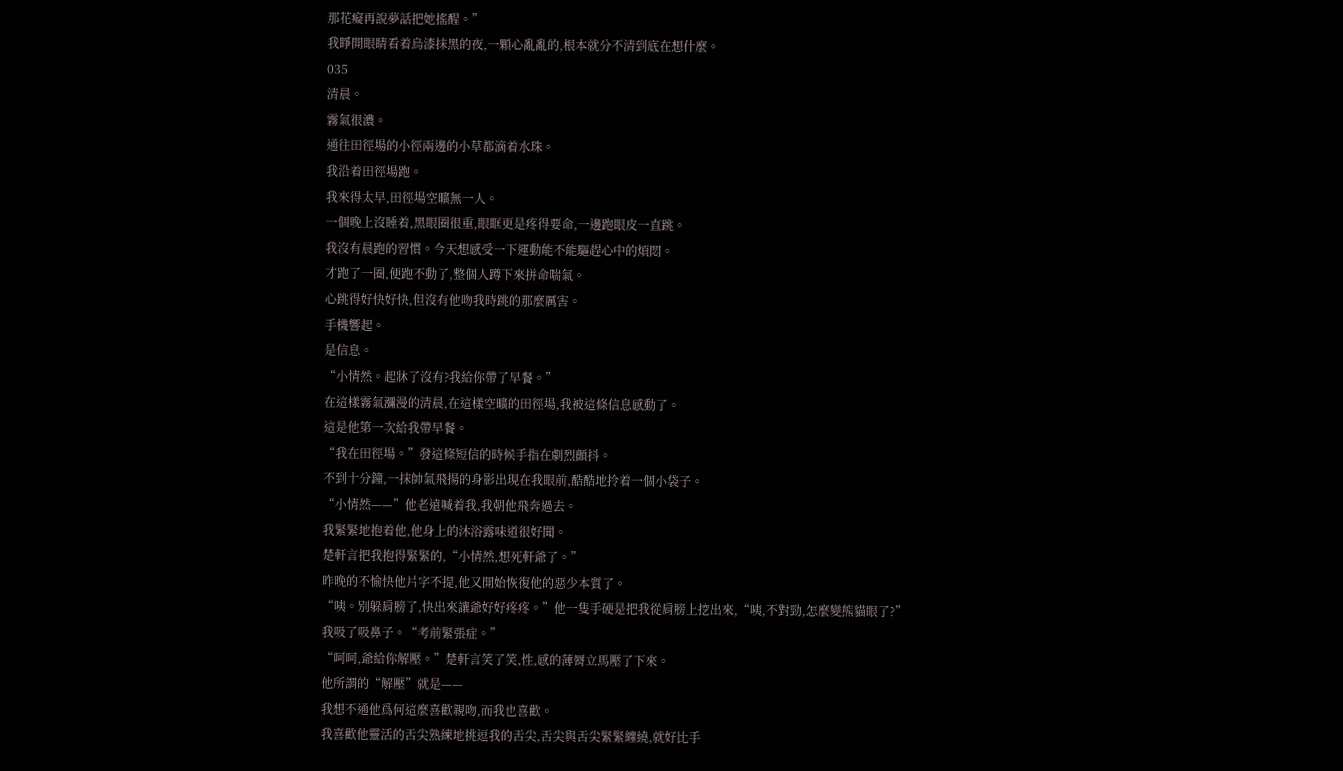那花癡再說夢話把她搖醒。”
我睜開眼睛看着烏漆抹黑的夜,一顆心亂亂的,根本就分不清到底在想什麼。
035
清晨。
霧氣很濃。
通往田徑場的小徑兩邊的小草都滴着水珠。
我沿着田徑場跑。
我來得太早,田徑場空曠無一人。
一個晚上沒睡着,黑眼圈很重,眼眶更是疼得要命,一邊跑眼皮一直跳。
我沒有晨跑的習慣。今天想感受一下運動能不能驅趕心中的煩悶。
才跑了一圈,便跑不動了,整個人蹲下來拼命喘氣。
心跳得好快好快,但沒有他吻我時跳的那麼厲害。
手機響起。
是信息。
“小情然。起牀了沒有?我給你帶了早餐。”
在這樣霧氣瀰漫的清晨,在這樣空曠的田徑場,我被這條信息感動了。
這是他第一次給我帶早餐。
“我在田徑場。”發這條短信的時候手指在劇烈顫抖。
不到十分鐘,一抹帥氣飛揚的身影出現在我眼前,酷酷地拎着一個小袋子。
“小情然——”他老遠喊着我,我朝他飛奔過去。
我緊緊地抱着他,他身上的沐浴露味道很好聞。
楚軒言把我抱得緊緊的,“小情然,想死軒爺了。”
昨晚的不愉快他片字不提,他又開始恢復他的惡少本質了。
“咦。別躲肩膀了,快出來讓爺好好疼疼。”他一隻手硬是把我從肩膀上挖出來,“咦,不對勁,怎麼變熊貓眼了?”
我吸了吸鼻子。“考前緊張症。”
“呵呵,爺給你解壓。”楚軒言笑了笑,性,感的薄脣立馬壓了下來。
他所謂的“解壓”就是——
我想不通他爲何這麼喜歡親吻,而我也喜歡。
我喜歡他靈活的舌尖熟練地挑逗我的舌尖,舌尖與舌尖緊緊纏繞,就好比手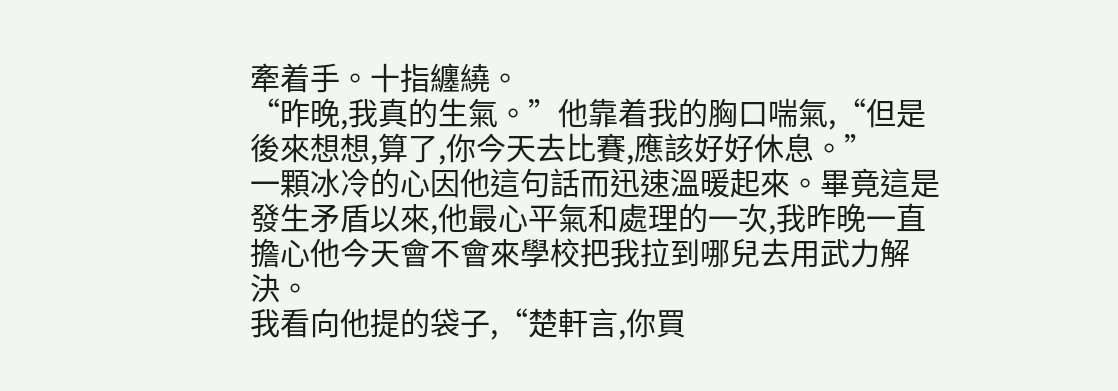牽着手。十指纏繞。
“昨晚,我真的生氣。”他靠着我的胸口喘氣,“但是後來想想,算了,你今天去比賽,應該好好休息。”
一顆冰冷的心因他這句話而迅速溫暖起來。畢竟這是發生矛盾以來,他最心平氣和處理的一次,我昨晚一直擔心他今天會不會來學校把我拉到哪兒去用武力解決。
我看向他提的袋子,“楚軒言,你買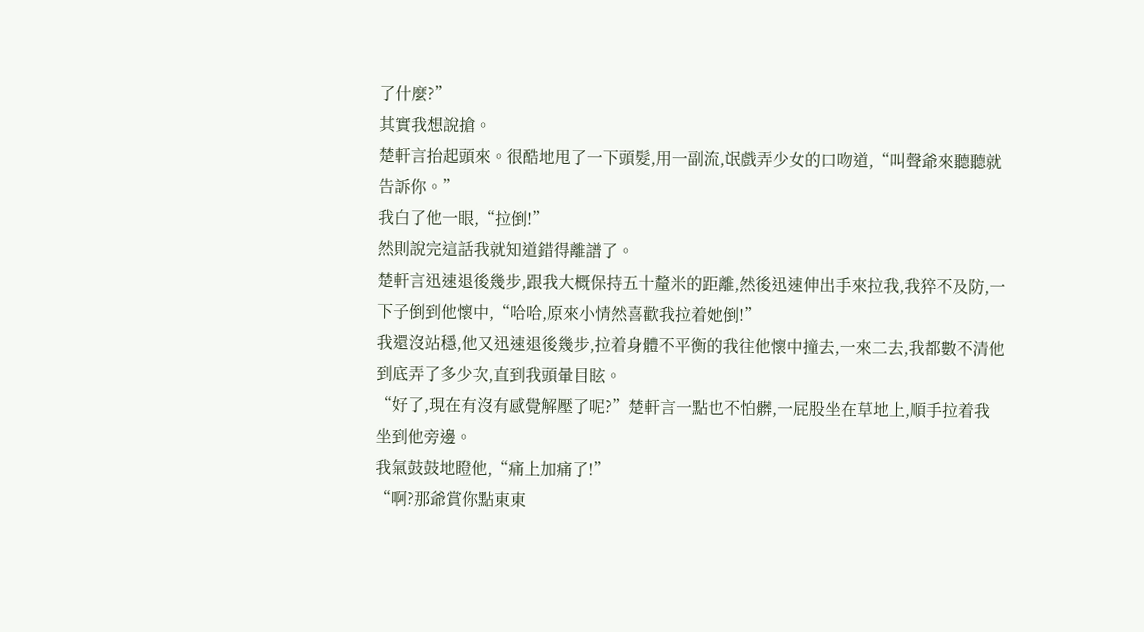了什麼?”
其實我想說搶。
楚軒言抬起頭來。很酷地甩了一下頭髮,用一副流,氓戲弄少女的口吻道,“叫聲爺來聽聽就告訴你。”
我白了他一眼,“拉倒!”
然則說完這話我就知道錯得離譜了。
楚軒言迅速退後幾步,跟我大概保持五十釐米的距離,然後迅速伸出手來拉我,我猝不及防,一下子倒到他懷中,“哈哈,原來小情然喜歡我拉着她倒!”
我還沒站穩,他又迅速退後幾步,拉着身體不平衡的我往他懷中撞去,一來二去,我都數不清他到底弄了多少次,直到我頭暈目眩。
“好了,現在有沒有感覺解壓了呢?”楚軒言一點也不怕髒,一屁股坐在草地上,順手拉着我坐到他旁邊。
我氣鼓鼓地瞪他,“痛上加痛了!”
“啊?那爺賞你點東東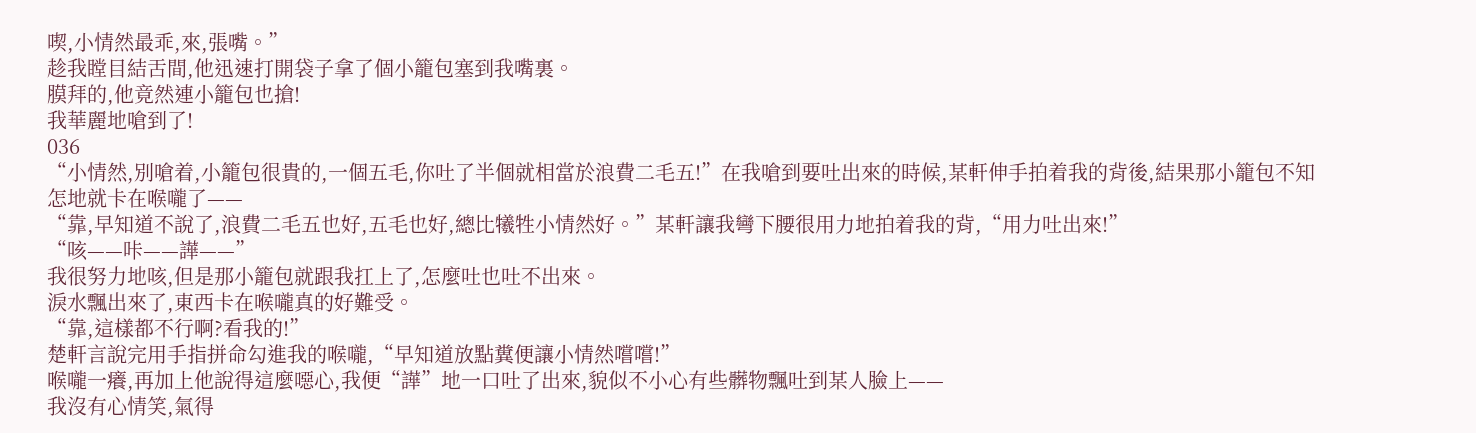喫,小情然最乖,來,張嘴。”
趁我瞠目結舌間,他迅速打開袋子拿了個小籠包塞到我嘴裏。
膜拜的,他竟然連小籠包也搶!
我華麗地嗆到了!
036
“小情然,別嗆着,小籠包很貴的,一個五毛,你吐了半個就相當於浪費二毛五!”在我嗆到要吐出來的時候,某軒伸手拍着我的背後,結果那小籠包不知怎地就卡在喉嚨了——
“靠,早知道不說了,浪費二毛五也好,五毛也好,總比犧牲小情然好。”某軒讓我彎下腰很用力地拍着我的背,“用力吐出來!”
“咳——咔——譁——”
我很努力地咳,但是那小籠包就跟我扛上了,怎麼吐也吐不出來。
淚水飄出來了,東西卡在喉嚨真的好難受。
“靠,這樣都不行啊?看我的!”
楚軒言說完用手指拼命勾進我的喉嚨,“早知道放點糞便讓小情然嚐嚐!”
喉嚨一癢,再加上他說得這麼噁心,我便“譁”地一口吐了出來,貌似不小心有些髒物飄吐到某人臉上——
我沒有心情笑,氣得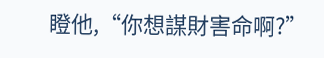瞪他,“你想謀財害命啊?”